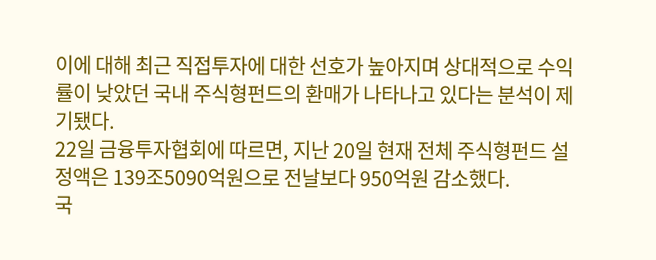이에 대해 최근 직접투자에 대한 선호가 높아지며 상대적으로 수익률이 낮았던 국내 주식형펀드의 환매가 나타나고 있다는 분석이 제기됐다.
22일 금융투자협회에 따르면, 지난 20일 현재 전체 주식형펀드 설정액은 139조5090억원으로 전날보다 950억원 감소했다.
국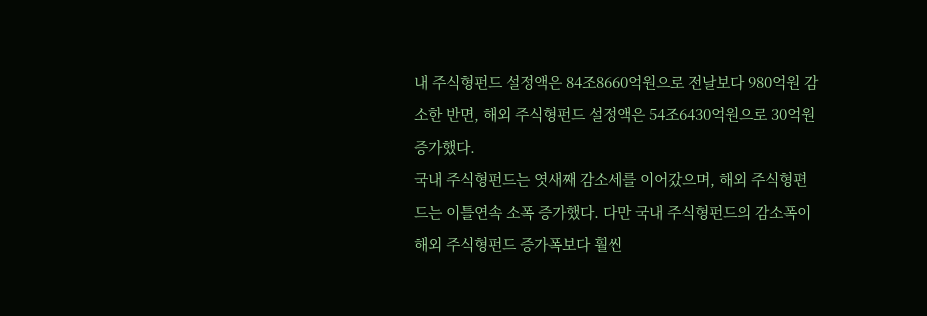내 주식형펀드 설정액은 84조8660억원으로 전날보다 980억원 감소한 반면, 해외 주식형펀드 설정액은 54조6430억원으로 30억원 증가했다.
국내 주식형펀드는 엿새째 감소세를 이어갔으며, 해외 주식형편드는 이틀연속 소폭 증가했다. 다만 국내 주식형펀드의 감소폭이 해외 주식형펀드 증가폭보다 훨씬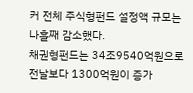커 전체 주식형펀드 설정액 규모는 나흘째 감소했다.
채권형펀드는 34조9540억원으로 전날보다 1300억원이 증가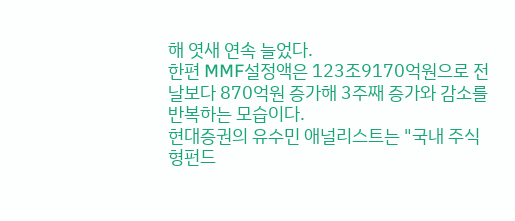해 엿새 연속 늘었다.
한편 MMF설정액은 123조9170억원으로 전날보다 870억원 증가해 3주째 증가와 감소를 반복하는 모습이다.
현대증권의 유수민 애널리스트는 "국내 주식형펀드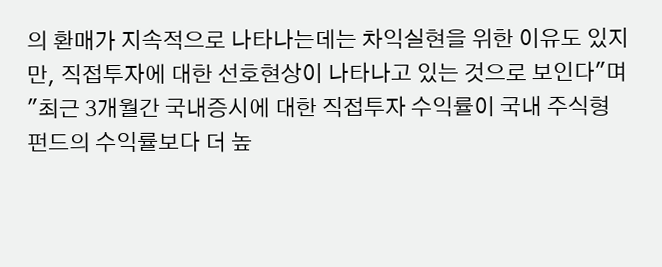의 환매가 지속적으로 나타나는데는 차익실현을 위한 이유도 있지만, 직접투자에 대한 선호현상이 나타나고 있는 것으로 보인다"며 "최근 3개월간 국내증시에 대한 직접투자 수익률이 국내 주식형펀드의 수익률보다 더 높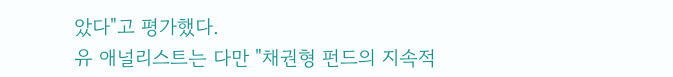았다"고 평가했다.
유 애널리스트는 다만 "채권형 펀드의 지속적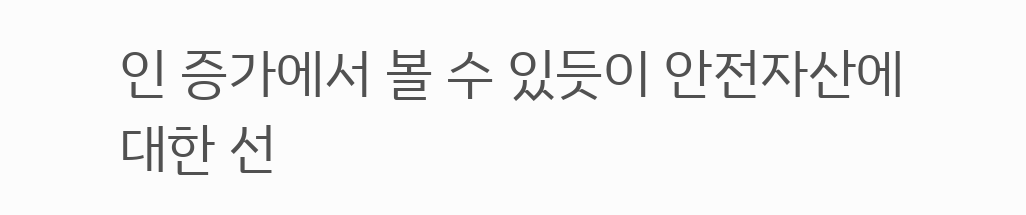인 증가에서 볼 수 있듯이 안전자산에 대한 선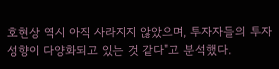호현상 역시 아직 사라지지 않았으며, 투자자들의 투자성향이 다양화되고 있는 것 같다"고 분석했다.